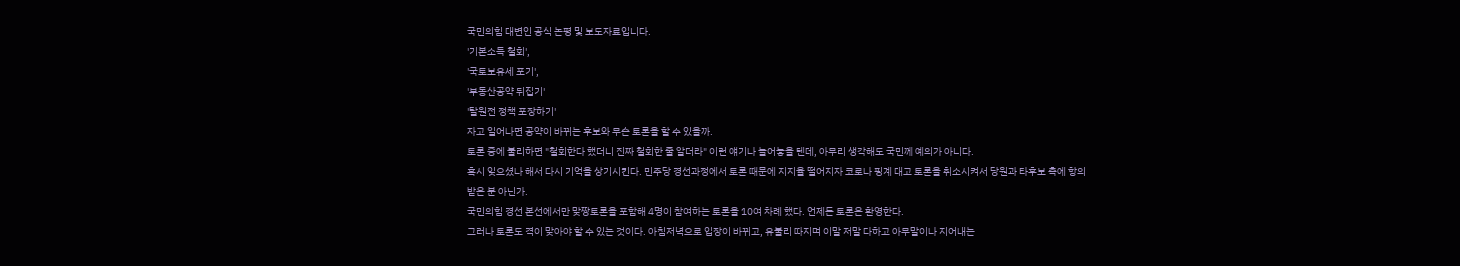국민의힘 대변인 공식 논평 및 보도자료입니다.
'기본소득 철회',
'국토보유세 포기',
'부동산공약 뒤집기'
'탈원전 정책 포장하기'
자고 일어나면 공약이 바뀌는 후보와 무슨 토론을 할 수 있을까.
토론 중에 불리하면 "철회한다 했더니 진짜 철회한 줄 알더라" 이런 얘기나 늘어놓을 텐데, 아무리 생각해도 국민께 예의가 아니다.
혹시 잊으셨나 해서 다시 기억을 상기시킨다. 민주당 경선과정에서 토론 때문에 지지율 떨어지자 코로나 핑계 대고 토론을 취소시켜서 당원과 타후보 측에 항의받은 분 아닌가.
국민의힘 경선 본선에서만 맞짱토론을 포함해 4명이 참여하는 토론을 10여 차례 했다. 언제든 토론은 환영한다.
그러나 토론도 격이 맞아야 할 수 있는 것이다. 아침저녁으로 입장이 바뀌고, 유불리 따지며 이말 저말 다하고 아무말이나 지어내는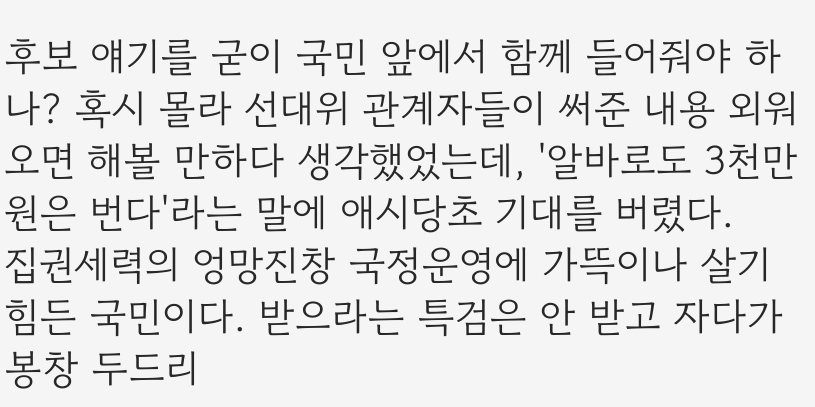후보 얘기를 굳이 국민 앞에서 함께 들어줘야 하나? 혹시 몰라 선대위 관계자들이 써준 내용 외워 오면 해볼 만하다 생각했었는데, '알바로도 3천만 원은 번다'라는 말에 애시당초 기대를 버렸다.
집권세력의 엉망진창 국정운영에 가뜩이나 살기 힘든 국민이다. 받으라는 특검은 안 받고 자다가 봉창 두드리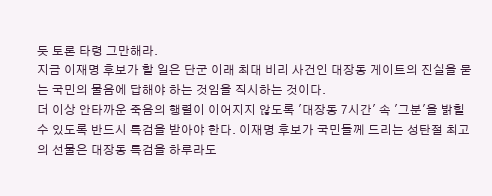듯 토론 타령 그만해라.
지금 이재명 후보가 할 일은 단군 이래 최대 비리 사건인 대장동 게이트의 진실을 묻는 국민의 물음에 답해야 하는 것임을 직시하는 것이다.
더 이상 안타까운 죽음의 행렬이 이어지지 않도록 '대장동 7시간' 속 '그분'을 밝힐 수 있도록 반드시 특검을 받아야 한다. 이재명 후보가 국민들께 드리는 성탄절 최고의 선물은 대장동 특검을 하루라도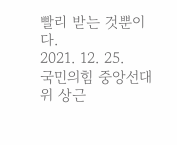빨리 받는 것뿐이다.
2021. 12. 25.
국민의힘 중앙선대위 상근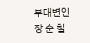부대변인 장 순 칠